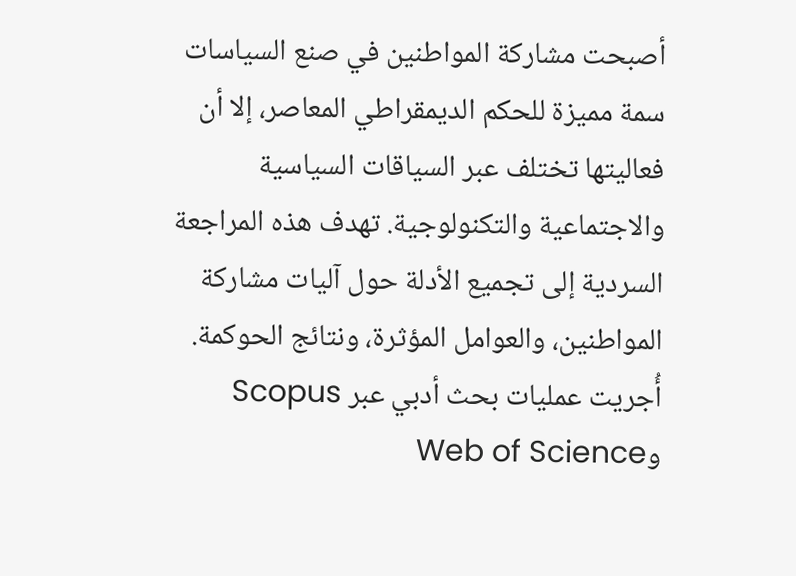أصبحت مشاركة المواطنين في صنع السياسات سمة مميزة للحكم الديمقراطي المعاصر، إلا أن فعاليتها تختلف عبر السياقات السياسية والاجتماعية والتكنولوجية. تهدف هذه المراجعة السردية إلى تجميع الأدلة حول آليات مشاركة المواطنين، والعوامل المؤثرة، ونتائج الحوكمة. أُجريت عمليات بحث أدبي عبر Scopus وWeb of Science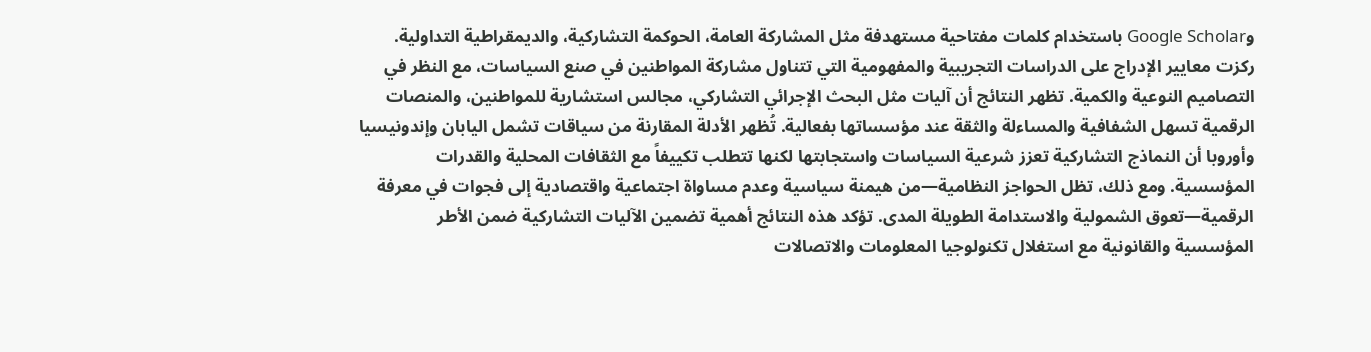وGoogle Scholar باستخدام كلمات مفتاحية مستهدفة مثل المشاركة العامة، الحوكمة التشاركية، والديمقراطية التداولية. ركزت معايير الإدراج على الدراسات التجريبية والمفهومية التي تتناول مشاركة المواطنين في صنع السياسات، مع النظر في التصاميم النوعية والكمية. تظهر النتائج أن آليات مثل البحث الإجرائي التشاركي، مجالس استشارية للمواطنين، والمنصات الرقمية تسهل الشفافية والمساءلة والثقة عند مؤسساتها بفعالية. تُظهر الأدلة المقارنة من سياقات تشمل اليابان وإندونيسيا وأوروبا أن النماذج التشاركية تعزز شرعية السياسات واستجابتها لكنها تتطلب تكييفاً مع الثقافات المحلية والقدرات المؤسسية. ومع ذلك، تظل الحواجز النظامية—من هيمنة سياسية وعدم مساواة اجتماعية واقتصادية إلى فجوات في معرفة الرقمية—تعوق الشمولية والاستدامة الطويلة المدى. تؤكد هذه النتائج أهمية تضمين الآليات التشاركية ضمن الأطر المؤسسية والقانونية مع استغلال تكنولوجيا المعلومات والاتصالات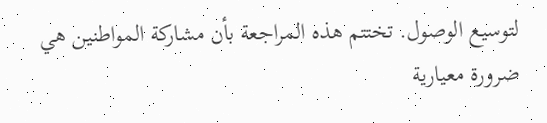لتوسيع الوصول. تختتم هذه المراجعة بأن مشاركة المواطنين هي ضرورة معيارية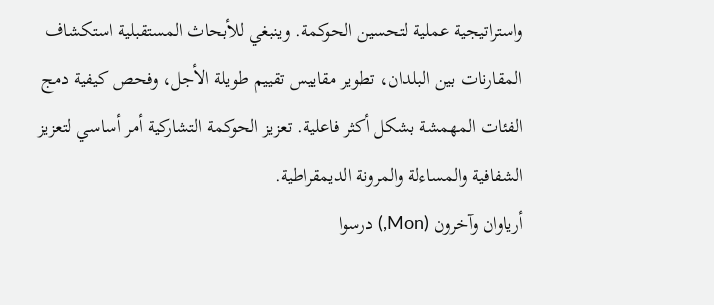واستراتيجية عملية لتحسين الحوكمة. وينبغي للأبحاث المستقبلية استكشاف المقارنات بين البلدان، تطوير مقاييس تقييم طويلة الأجل، وفحص كيفية دمج الفئات المهمشة بشكل أكثر فاعلية. تعزيز الحوكمة التشاركية أمر أساسي لتعزيز الشفافية والمساءلة والمرونة الديمقراطية.
أرياوان وآخرون (Mon,) درسوا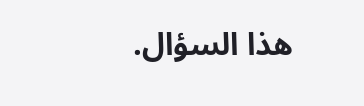هذا السؤال.